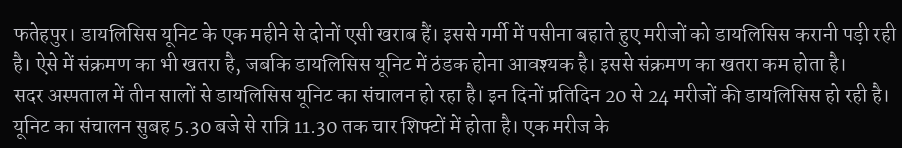फतेहपुर। डायलिसिस यूनिट के एक महीने से दोनों एसी खराब हैं। इससे गर्मी में पसीना बहाते हुए मरीजों को डायलिसिस करानी पड़ी रही है। ऐसे में संक्रमण का भी खतरा है, जबकि डायलिसिस यूनिट में ठंडक होना आवश्यक है। इससे संक्रमण का खतरा कम होता है।
सदर अस्पताल में तीन सालों से डायलिसिस यूनिट का संचालन हो रहा है। इन दिनों प्रतिदिन 20 से 24 मरीजों की डायलिसिस हो रही है। यूनिट का संचालन सुबह 5.30 बजे से रात्रि 11.30 तक चार शिफ्टों में होता है। एक मरीज के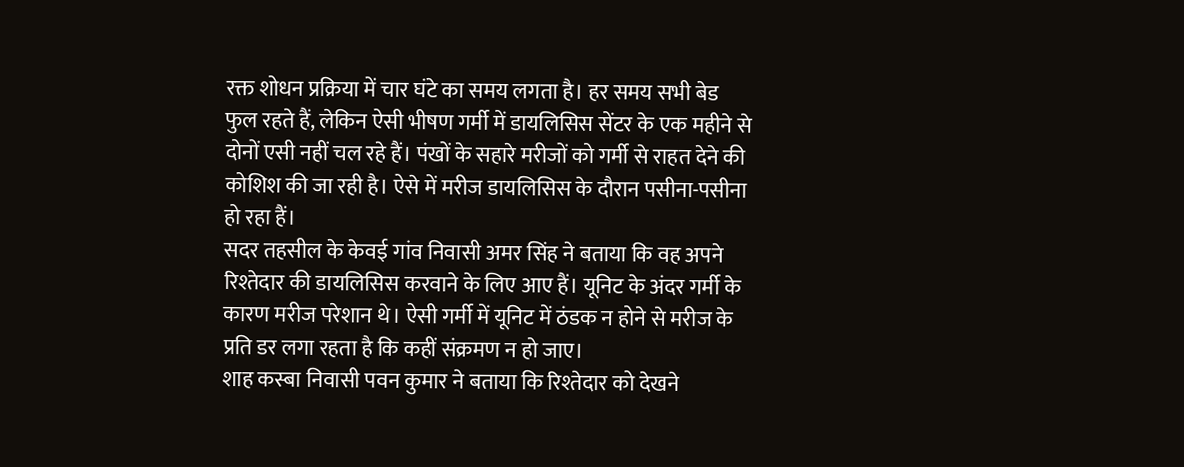रक्त शोधन प्रक्रिया में चार घंटे का समय लगता है। हर समय सभी बेड फुल रहते हैं, लेकिन ऐसी भीषण गर्मी में डायलिसिस सेंटर के एक महीने से दोनों एसी नहीं चल रहे हैं। पंखों के सहारे मरीजों को गर्मी से राहत देने की कोशिश की जा रही है। ऐसे में मरीज डायलिसिस के दौरान पसीना-पसीना हो रहा हैं।
सदर तहसील के केवई गांव निवासी अमर सिंह ने बताया कि वह अपने रिश्तेदार की डायलिसिस करवाने के लिए आए हैं। यूनिट के अंदर गर्मी के कारण मरीज परेशान थे। ऐसी गर्मी में यूनिट में ठंडक न होने से मरीज के प्रति डर लगा रहता है कि कहीं संक्रमण न हो जाए।
शाह कस्बा निवासी पवन कुमार ने बताया कि रिश्तेदार को देखने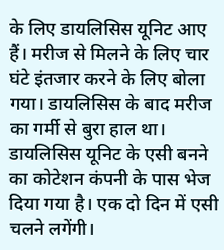के लिए डायलिसिस यूनिट आए हैं। मरीज से मिलने के लिए चार घंटे इंतजार करने के लिए बोला गया। डायलिसिस के बाद मरीज का गर्मी से बुरा हाल था।
डायलिसिस यूनिट के एसी बनने का कोटेशन कंपनी के पास भेज दिया गया है। एक दो दिन में एसी चलने लगेंगी।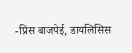-प्रिंस बाजपेई, डायलिसिस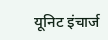यूनिट इंचार्ज